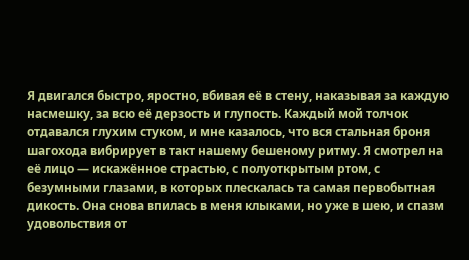Я двигался быстро, яростно, вбивая её в стену, наказывая за каждую насмешку, за всю её дерзость и глупость. Каждый мой толчок отдавался глухим стуком, и мне казалось, что вся стальная броня шагохода вибрирует в такт нашему бешеному ритму. Я смотрел на её лицо — искажённое страстью, с полуоткрытым ртом, с безумными глазами, в которых плескалась та самая первобытная дикость. Она снова впилась в меня клыками, но уже в шею, и спазм удовольствия от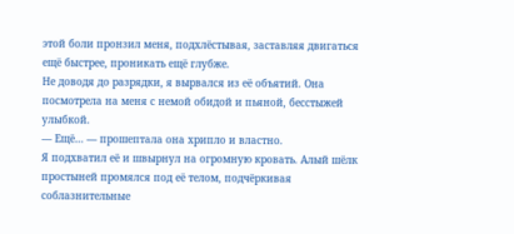этой боли пронзил меня, подхлёстывая, заставляя двигаться ещё быстрее, проникать ещё глубже.
Не доводя до разрядки, я вырвался из её объятий. Она посмотрела на меня с немой обидой и пьяной, бесстыжей улыбкой.
— Ещё… — прошептала она хрипло и властно.
Я подхватил её и швырнул на огромную кровать. Алый шёлк простыней промялся под её телом, подчёркивая соблазнительные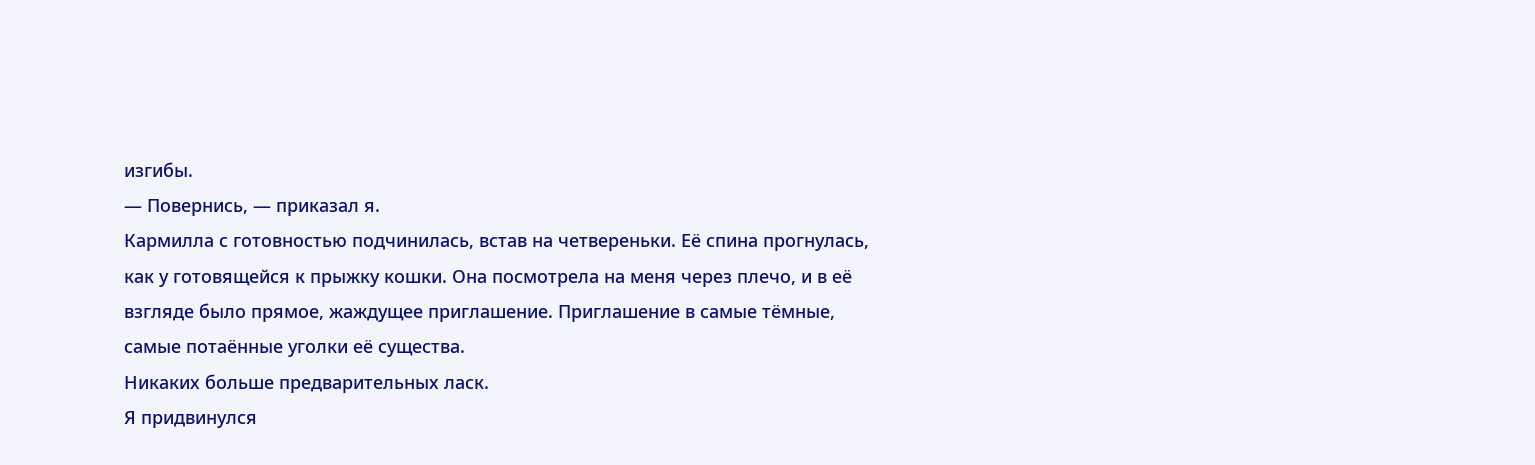изгибы.
— Повернись, — приказал я.
Кармилла с готовностью подчинилась, встав на четвереньки. Её спина прогнулась, как у готовящейся к прыжку кошки. Она посмотрела на меня через плечо, и в её взгляде было прямое, жаждущее приглашение. Приглашение в самые тёмные, самые потаённые уголки её существа.
Никаких больше предварительных ласк.
Я придвинулся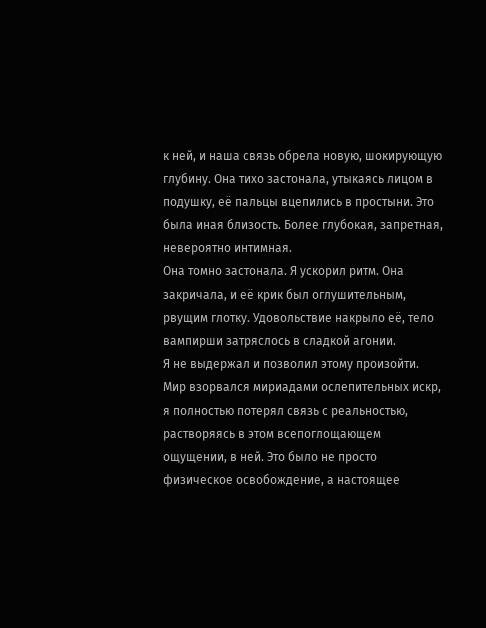к ней, и наша связь обрела новую, шокирующую глубину. Она тихо застонала, утыкаясь лицом в подушку, её пальцы вцепились в простыни. Это была иная близость. Более глубокая, запретная, невероятно интимная.
Она томно застонала. Я ускорил ритм. Она закричала, и её крик был оглушительным, рвущим глотку. Удовольствие накрыло её, тело вампирши затряслось в сладкой агонии.
Я не выдержал и позволил этому произойти. Мир взорвался мириадами ослепительных искр, я полностью потерял связь с реальностью, растворяясь в этом всепоглощающем ощущении, в ней. Это было не просто физическое освобождение, а настоящее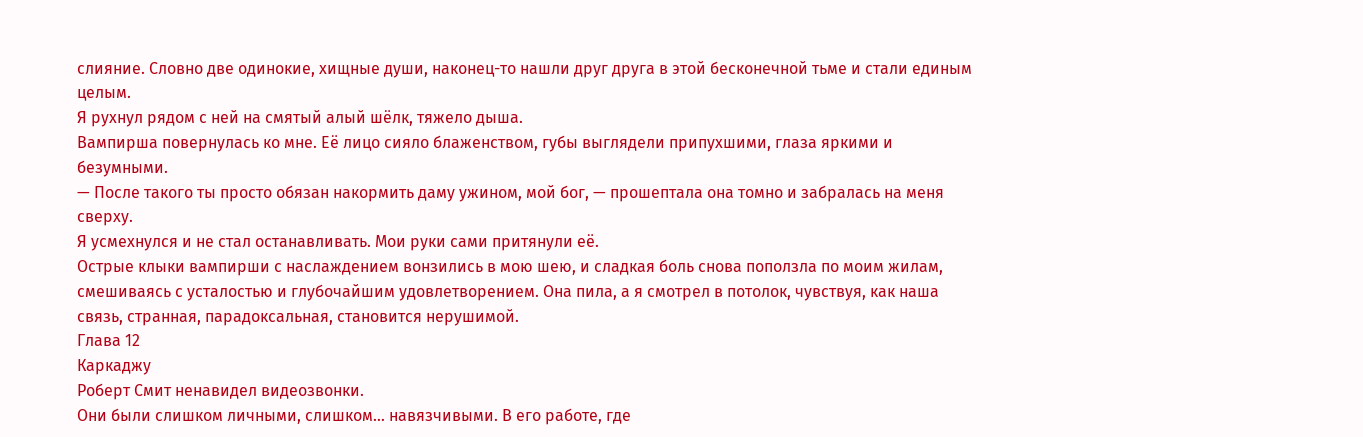слияние. Словно две одинокие, хищные души, наконец-то нашли друг друга в этой бесконечной тьме и стали единым целым.
Я рухнул рядом с ней на смятый алый шёлк, тяжело дыша.
Вампирша повернулась ко мне. Её лицо сияло блаженством, губы выглядели припухшими, глаза яркими и безумными.
— После такого ты просто обязан накормить даму ужином, мой бог, — прошептала она томно и забралась на меня сверху.
Я усмехнулся и не стал останавливать. Мои руки сами притянули её.
Острые клыки вампирши с наслаждением вонзились в мою шею, и сладкая боль снова поползла по моим жилам, смешиваясь с усталостью и глубочайшим удовлетворением. Она пила, а я смотрел в потолок, чувствуя, как наша связь, странная, парадоксальная, становится нерушимой.
Глава 12
Каркаджу
Роберт Смит ненавидел видеозвонки.
Они были слишком личными, слишком… навязчивыми. В его работе, где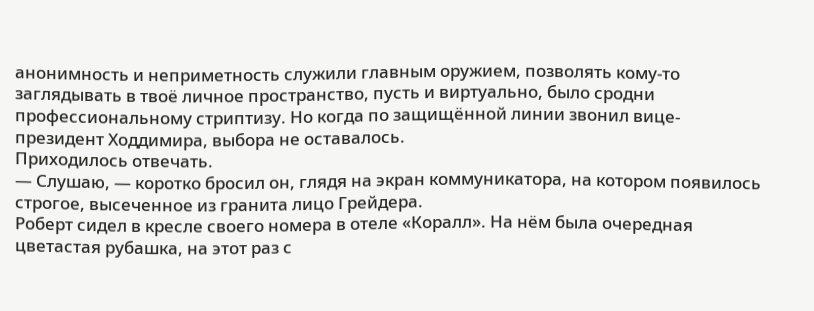анонимность и неприметность служили главным оружием, позволять кому-то заглядывать в твоё личное пространство, пусть и виртуально, было сродни профессиональному стриптизу. Но когда по защищённой линии звонил вице-президент Ходдимира, выбора не оставалось.
Приходилось отвечать.
— Слушаю, — коротко бросил он, глядя на экран коммуникатора, на котором появилось строгое, высеченное из гранита лицо Грейдера.
Роберт сидел в кресле своего номера в отеле «Коралл». На нём была очередная цветастая рубашка, на этот раз с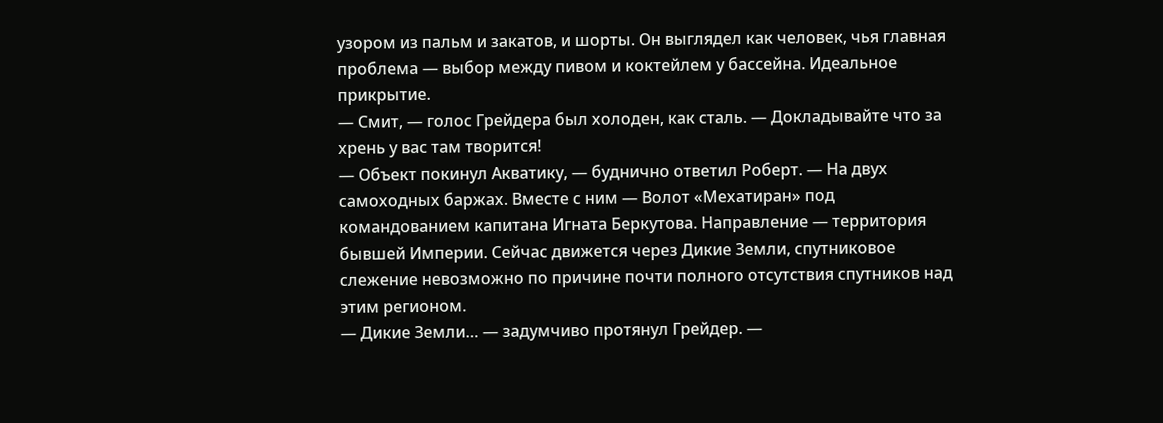узором из пальм и закатов, и шорты. Он выглядел как человек, чья главная проблема — выбор между пивом и коктейлем у бассейна. Идеальное прикрытие.
— Смит, — голос Грейдера был холоден, как сталь. — Докладывайте что за хрень у вас там творится!
— Объект покинул Акватику, — буднично ответил Роберт. — На двух самоходных баржах. Вместе с ним — Волот «Мехатиран» под командованием капитана Игната Беркутова. Направление — территория бывшей Империи. Сейчас движется через Дикие Земли, спутниковое слежение невозможно по причине почти полного отсутствия спутников над этим регионом.
— Дикие Земли… — задумчиво протянул Грейдер. —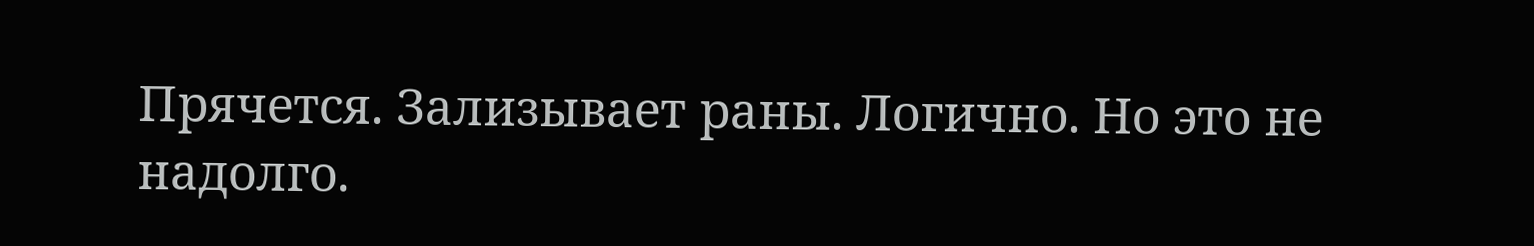Прячется. Зализывает раны. Логично. Но это не надолго.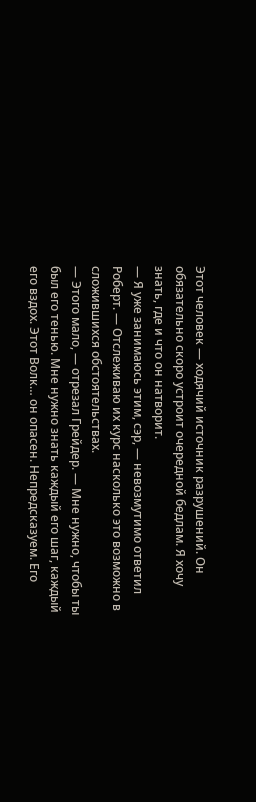Этот человек — ходячий источник разрушений. Он обязательно скоро устроит очередной бедлам. Я хочу знать, где и что он натворит.
— Я уже занимаюсь этим, сэр, — невозмутимо ответил Роберт. — Отслеживаю их курс насколько это возможно в сложившихся обстоятельствах.
— Этого мало, — отрезал Грейдер. — Мне нужно, чтобы ты был его тенью. Мне нужно знать каждый его шаг, каждый его вздох. Этот Волк… он опасен. Непредсказуем. Его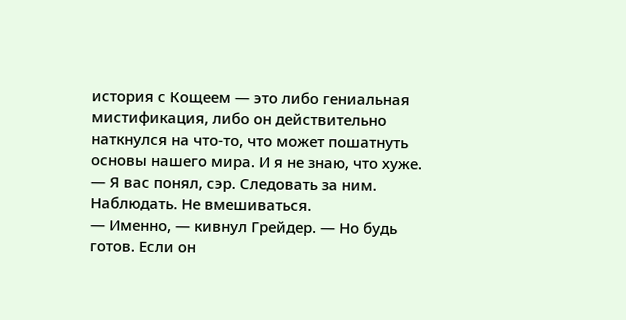история с Кощеем — это либо гениальная мистификация, либо он действительно наткнулся на что-то, что может пошатнуть основы нашего мира. И я не знаю, что хуже.
— Я вас понял, сэр. Следовать за ним. Наблюдать. Не вмешиваться.
— Именно, — кивнул Грейдер. — Но будь готов. Если он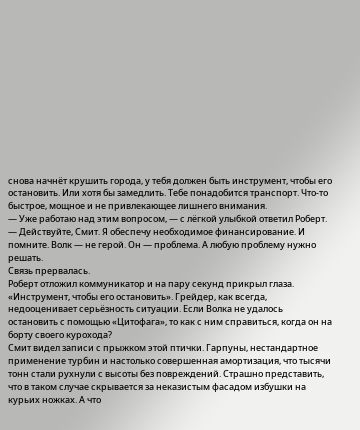снова начнёт крушить города, у тебя должен быть инструмент, чтобы его остановить. Или хотя бы замедлить. Тебе понадобится транспорт. Что-то быстрое, мощное и не привлекающее лишнего внимания.
— Уже работаю над этим вопросом, — с лёгкой улыбкой ответил Роберт.
— Действуйте, Смит. Я обеспечу необходимое финансирование. И помните. Волк — не герой. Он — проблема. А любую проблему нужно решать.
Связь прервалась.
Роберт отложил коммуникатор и на пару секунд прикрыл глаза. «Инструмент, чтобы его остановить». Грейдер, как всегда, недооценивает серьёзность ситуации. Если Волка не удалось остановить с помощью «Цитофага», то как с ним справиться, когда он на борту своего курохода?
Смит видел записи с прыжком этой птички. Гарпуны, нестандартное применение турбин и настолько совершенная амортизация, что тысячи тонн стали рухнули с высоты без повреждений. Страшно представить, что в таком случае скрывается за неказистым фасадом избушки на курьих ножках. А что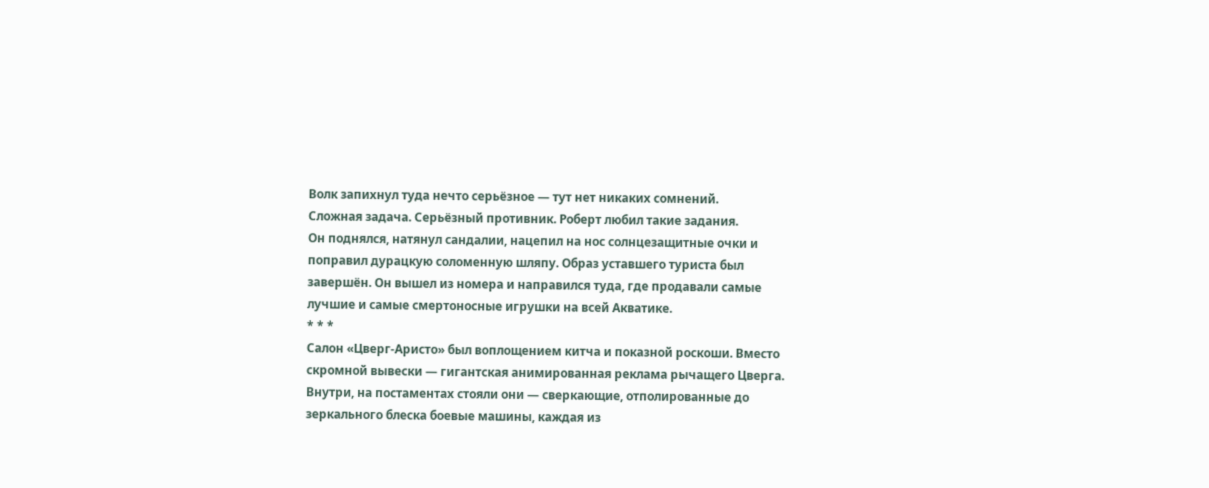Волк запихнул туда нечто серьёзное — тут нет никаких сомнений.
Сложная задача. Серьёзный противник. Роберт любил такие задания.
Он поднялся, натянул сандалии, нацепил на нос солнцезащитные очки и поправил дурацкую соломенную шляпу. Образ уставшего туриста был завершён. Он вышел из номера и направился туда, где продавали самые лучшие и самые смертоносные игрушки на всей Акватике.
* * *
Салон «Цверг-Аристо» был воплощением китча и показной роскоши. Вместо скромной вывески — гигантская анимированная реклама рычащего Цверга. Внутри, на постаментах стояли они — сверкающие, отполированные до зеркального блеска боевые машины, каждая из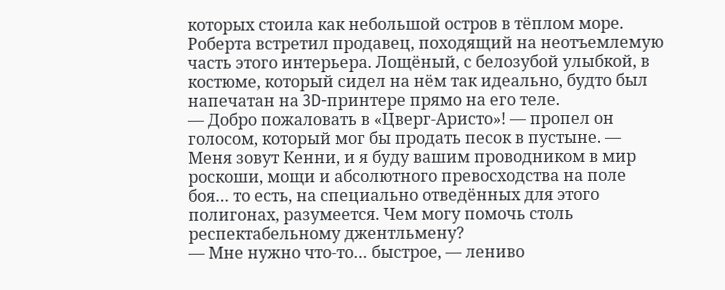которых стоила как небольшой остров в тёплом море.
Роберта встретил продавец, походящий на неотъемлемую часть этого интерьера. Лощёный, с белозубой улыбкой, в костюме, который сидел на нём так идеально, будто был напечатан на 3D-принтере прямо на его теле.
— Добро пожаловать в «Цверг-Аристо»! — пропел он голосом, который мог бы продать песок в пустыне. — Меня зовут Кенни, и я буду вашим проводником в мир роскоши, мощи и абсолютного превосходства на поле боя… то есть, на специально отведённых для этого полигонах, разумеется. Чем могу помочь столь респектабельному джентльмену?
— Мне нужно что-то… быстрое, — лениво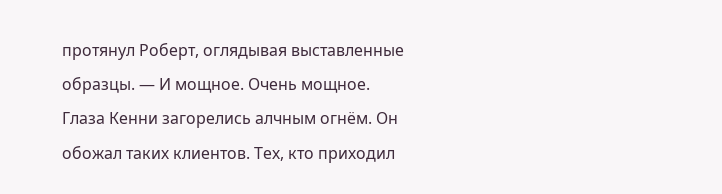протянул Роберт, оглядывая выставленные образцы. — И мощное. Очень мощное.
Глаза Кенни загорелись алчным огнём. Он обожал таких клиентов. Тех, кто приходил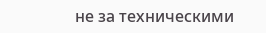не за техническими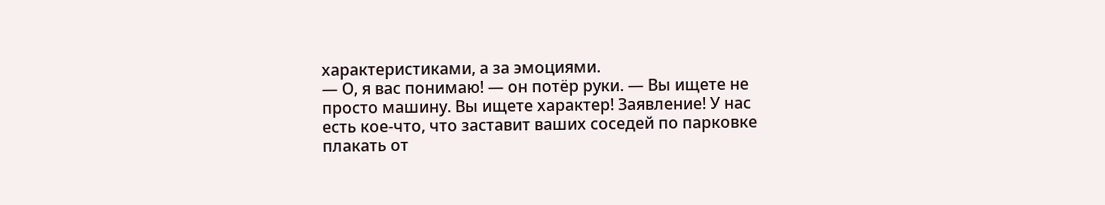характеристиками, а за эмоциями.
— О, я вас понимаю! — он потёр руки. — Вы ищете не просто машину. Вы ищете характер! Заявление! У нас есть кое-что, что заставит ваших соседей по парковке плакать от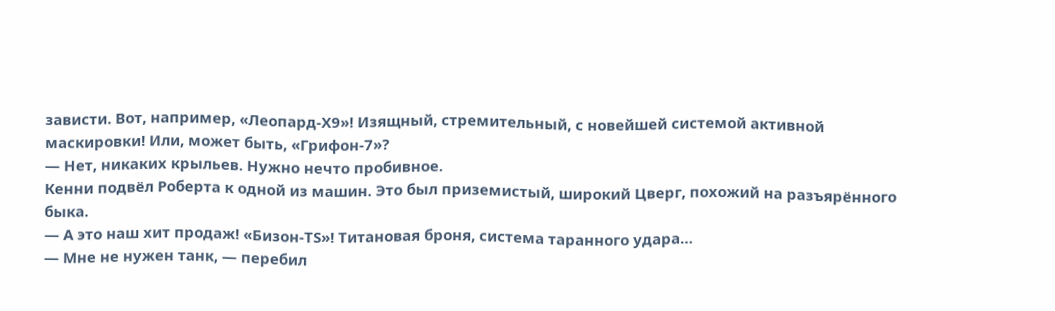зависти. Вот, например, «Леопард-Х9»! Изящный, стремительный, с новейшей системой активной маскировки! Или, может быть, «Грифон-7»?
— Нет, никаких крыльев. Нужно нечто пробивное.
Кенни подвёл Роберта к одной из машин. Это был приземистый, широкий Цверг, похожий на разъярённого быка.
— А это наш хит продаж! «Бизон-ТS»! Титановая броня, система таранного удара…
— Мне не нужен танк, — перебил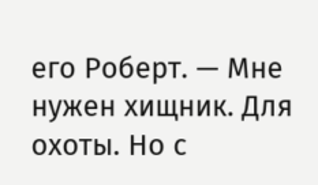его Роберт. — Мне нужен хищник. Для охоты. Но с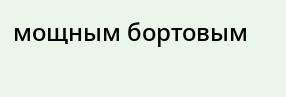мощным бортовым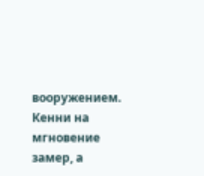вооружением.
Кенни на мгновение замер, а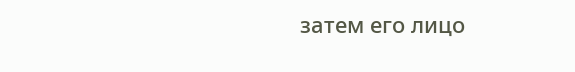затем его лицо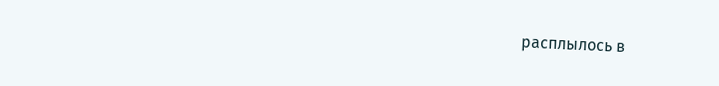расплылось в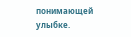понимающей улыбке.